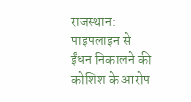राजस्थान: पाइपलाइन से ईंधन निकालने की कोशिश के आरोप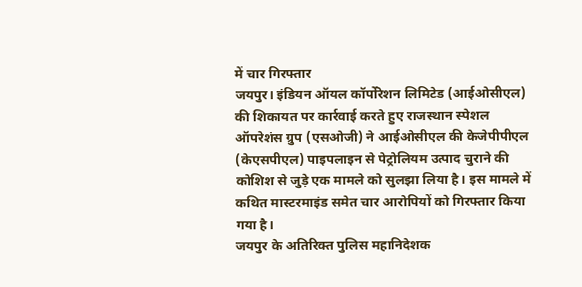में चार गिरफ्तार
जयपुर। इंडियन ऑयल कॉर्पोरेशन लिमिटेड (आईओसीएल) की शिकायत पर कार्रवाई करते हुए राजस्थान स्पेशल ऑपरेशंस ग्रुप (एसओजी) ने आईओसीएल की केजेपीपीएल (केएसपीएल) पाइपलाइन से पेट्रोलियम उत्पाद चुराने की कोशिश से जुड़े एक मामले को सुलझा लिया है। इस मामले में कथित मास्टरमाइंड समेत चार आरोपियों को गिरफ्तार किया गया है।
जयपुर के अतिरिक्त पुलिस महानिदेशक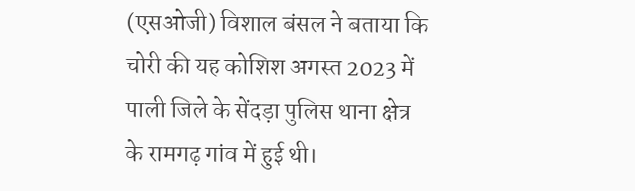(एसओजी) विशाल बंसल ने बताया कि चोरी की यह कोशिश अगस्त 2023 में पाली जिले के सेंदड़ा पुलिस थाना क्षेत्र के रामगढ़ गांव में हुई थी।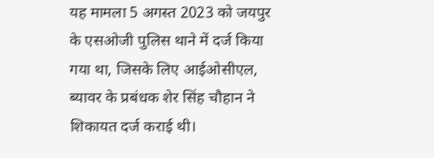यह मामला 5 अगस्त 2023 को जयपुर के एसओजी पुलिस थाने में दर्ज किया गया था, जिसके लिए आईओसीएल, ब्यावर के प्रबंधक शेर सिंह चौहान ने शिकायत दर्ज कराई थी।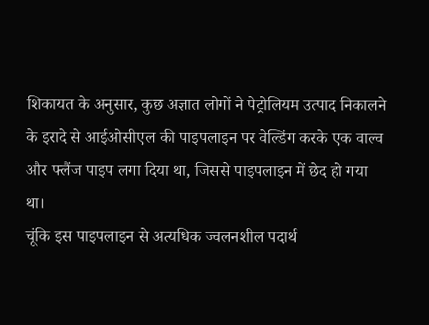शिकायत के अनुसार, कुछ अज्ञात लोगों ने पेट्रोलियम उत्पाद निकालने के इरादे से आईओसीएल की पाइपलाइन पर वेल्डिंग करके एक वाल्व और फ्लैंज पाइप लगा दिया था, जिससे पाइपलाइन में छेद हो गया था।
चूंकि इस पाइपलाइन से अत्यधिक ज्वलनशील पदार्थ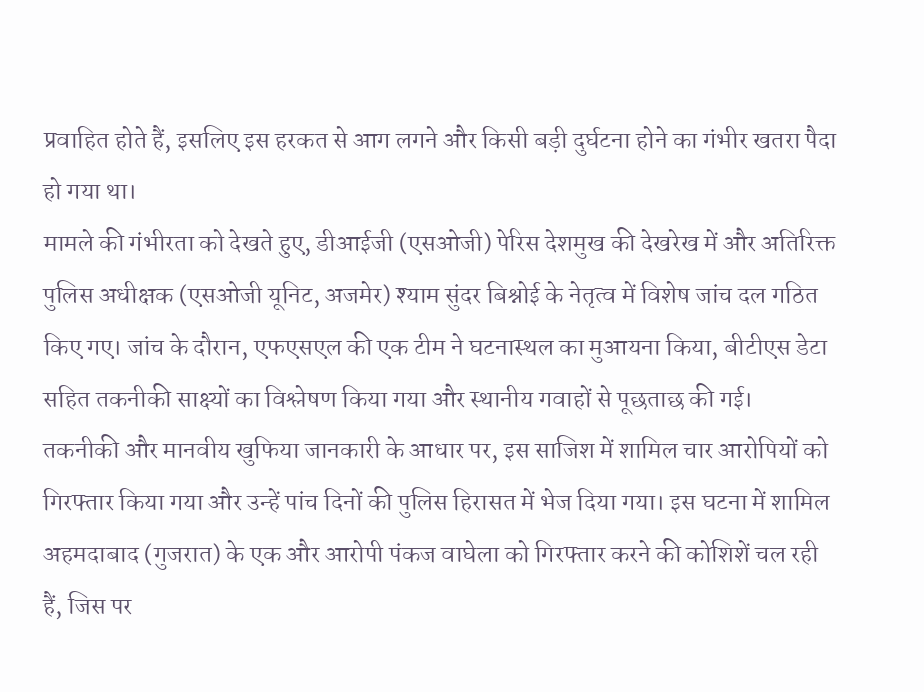प्रवाहित होते हैं, इसलिए इस हरकत से आग लगने और किसी बड़ी दुर्घटना होने का गंभीर खतरा पैदा हो गया था।
मामले की गंभीरता को देखते हुए, डीआईजी (एसओजी) पेरिस देशमुख की देखरेख में और अतिरिक्त पुलिस अधीक्षक (एसओजी यूनिट, अजमेर) श्याम सुंदर बिश्नोई के नेतृत्व में विशेष जांच दल गठित किए गए। जांच के दौरान, एफएसएल की एक टीम ने घटनास्थल का मुआयना किया, बीटीएस डेटा सहित तकनीकी साक्ष्यों का विश्लेषण किया गया और स्थानीय गवाहों से पूछताछ की गई।
तकनीकी और मानवीय खुफिया जानकारी के आधार पर, इस साजिश में शामिल चार आरोपियों को गिरफ्तार किया गया और उन्हें पांच दिनों की पुलिस हिरासत में भेज दिया गया। इस घटना में शामिल अहमदाबाद (गुजरात) के एक और आरोपी पंकज वाघेला को गिरफ्तार करने की कोशिशें चल रही हैं, जिस पर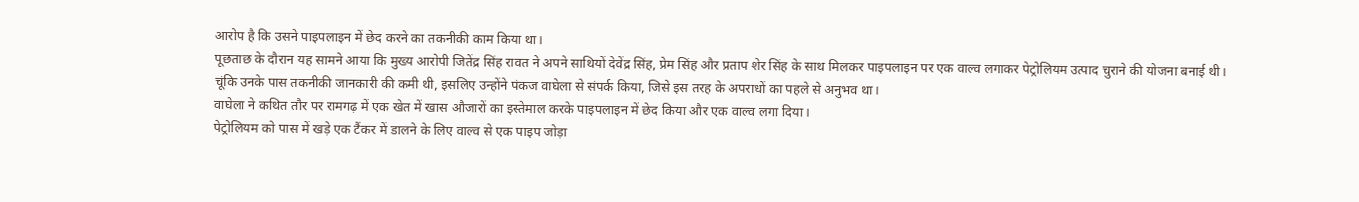आरोप है कि उसने पाइपलाइन में छेद करने का तकनीकी काम किया था।
पूछताछ के दौरान यह सामने आया कि मुख्य आरोपी जितेंद्र सिंह रावत ने अपने साथियों देवेंद्र सिंह, प्रेम सिंह और प्रताप शेर सिंह के साथ मिलकर पाइपलाइन पर एक वाल्व लगाकर पेट्रोलियम उत्पाद चुराने की योजना बनाई थी।
चूंकि उनके पास तकनीकी जानकारी की कमी थी, इसलिए उन्होंने पंकज वाघेला से संपर्क किया, जिसे इस तरह के अपराधों का पहले से अनुभव था।
वाघेला ने कथित तौर पर रामगढ़ में एक खेत में खास औजारों का इस्तेमाल करके पाइपलाइन में छेद किया और एक वाल्व लगा दिया।
पेट्रोलियम को पास में खड़े एक टैंकर में डालने के लिए वाल्व से एक पाइप जोड़ा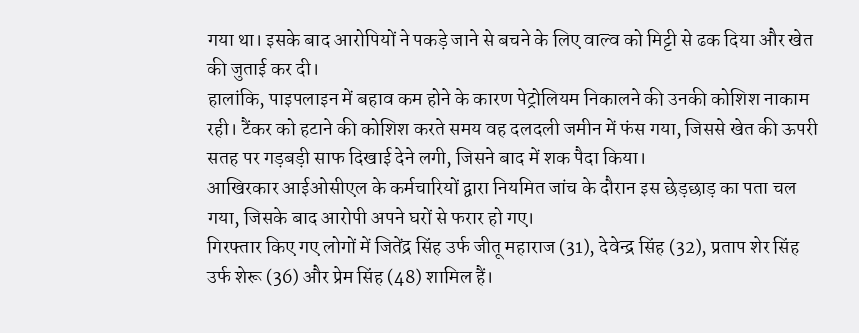गया था। इसके बाद आरोपियों ने पकड़े जाने से बचने के लिए वाल्व को मिट्टी से ढक दिया और खेत की जुताई कर दी।
हालांकि, पाइपलाइन में बहाव कम होने के कारण पेट्रोलियम निकालने की उनकी कोशिश नाकाम रही। टैंकर को हटाने की कोशिश करते समय वह दलदली जमीन में फंस गया, जिससे खेत की ऊपरी सतह पर गड़बड़ी साफ दिखाई देने लगी, जिसने बाद में शक पैदा किया।
आखिरकार आईओसीएल के कर्मचारियों द्वारा नियमित जांच के दौरान इस छेड़छाड़ का पता चल गया, जिसके बाद आरोपी अपने घरों से फरार हो गए।
गिरफ्तार किए गए लोगों में जितेंद्र सिंह उर्फ जीतू महाराज (31), देवेन्द्र सिंह (32), प्रताप शेर सिंह उर्फ शेरू (36) और प्रेम सिंह (48) शामिल हैं।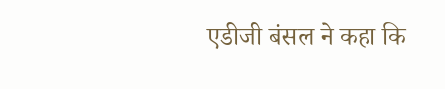एडीजी बंसल ने कहा कि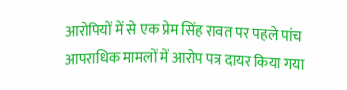आरोपियों में से एक प्रेम सिंह रावत पर पहले पांच आपराधिक मामलों में आरोप पत्र दायर किया गया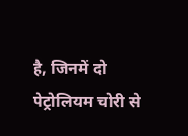है, जिनमें दो पेट्रोलियम चोरी से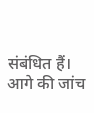संबंधित हैं। आगे की जांच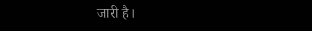जारी है।